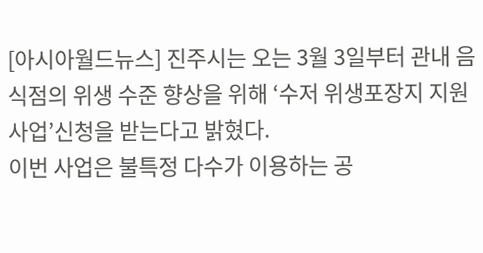[아시아월드뉴스] 진주시는 오는 3월 3일부터 관내 음식점의 위생 수준 향상을 위해 ‘수저 위생포장지 지원사업’신청을 받는다고 밝혔다.
이번 사업은 불특정 다수가 이용하는 공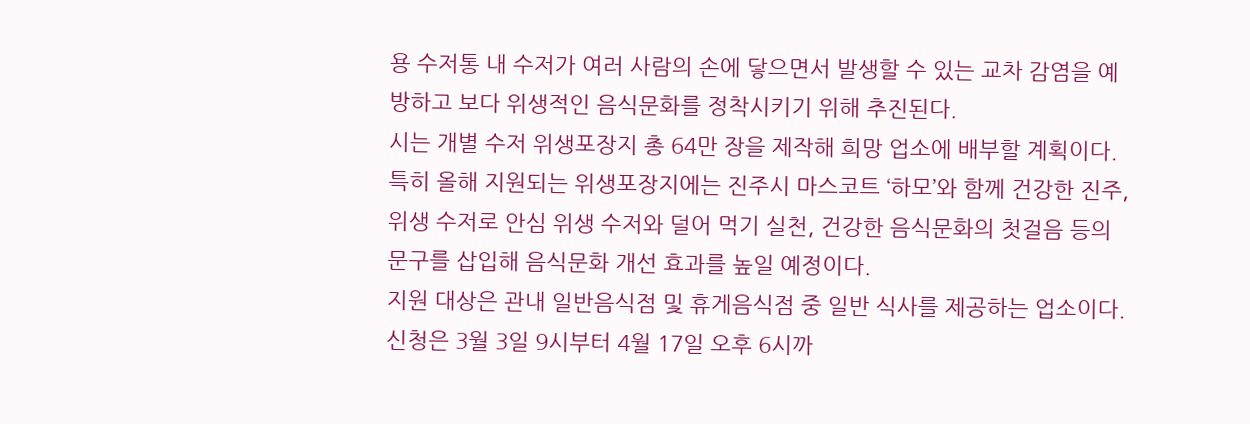용 수저통 내 수저가 여러 사람의 손에 닿으면서 발생할 수 있는 교차 감염을 예방하고 보다 위생적인 음식문화를 정착시키기 위해 추진된다.
시는 개별 수저 위생포장지 총 64만 장을 제작해 희망 업소에 배부할 계획이다.
특히 올해 지원되는 위생포장지에는 진주시 마스코트 ‘하모’와 함께 건강한 진주, 위생 수저로 안심 위생 수저와 덜어 먹기 실천, 건강한 음식문화의 첫걸음 등의 문구를 삽입해 음식문화 개선 효과를 높일 예정이다.
지원 대상은 관내 일반음식점 및 휴게음식점 중 일반 식사를 제공하는 업소이다.
신청은 3월 3일 9시부터 4월 17일 오후 6시까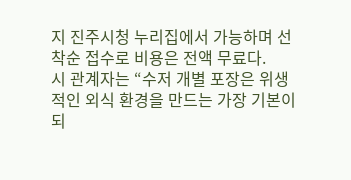지 진주시청 누리집에서 가능하며 선착순 접수로 비용은 전액 무료다.
시 관계자는 “수저 개별 포장은 위생적인 외식 환경을 만드는 가장 기본이 되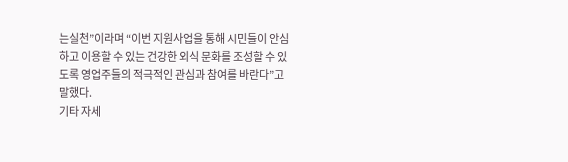는실천”이라며 “이번 지원사업을 통해 시민들이 안심하고 이용할 수 있는 건강한 외식 문화를 조성할 수 있도록 영업주들의 적극적인 관심과 참여를 바란다”고 말했다.
기타 자세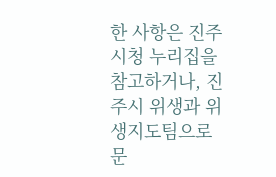한 사항은 진주시청 누리집을 참고하거나, 진주시 위생과 위생지도팀으로 문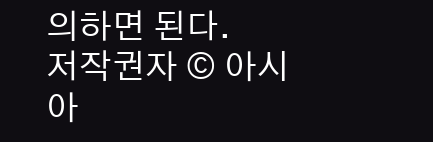의하면 된다.
저작권자 © 아시아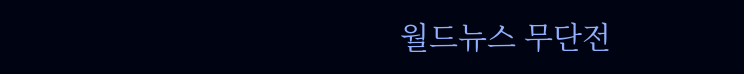월드뉴스 무단전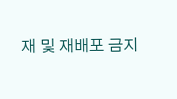재 및 재배포 금지